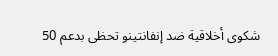شكوى أخلاقية ضد إنفانتينو تحظى بدعم 50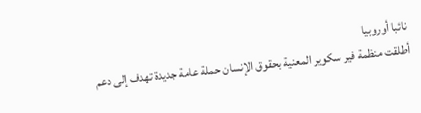نائبا أوروبيا
أطلقت منظمة فير سكوير المعنية بحقوق الإنسان حملة عامة جديدة تهدف إلى دعم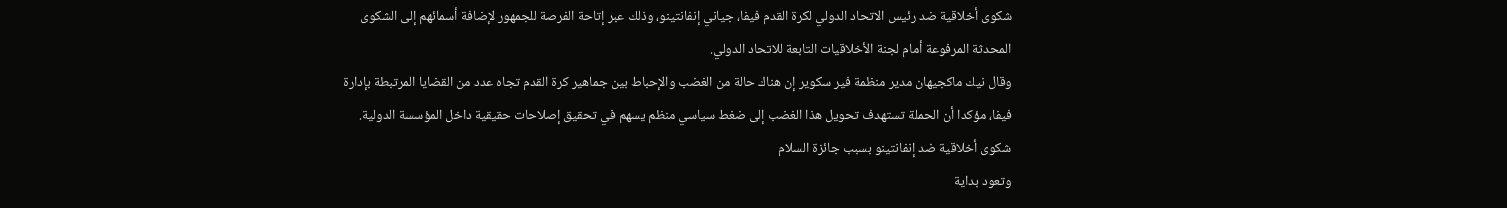شكوى أخلاقية ضد رئيس الاتحاد الدولي لكرة القدم فيفا، جياني إنفانتينو، وذلك عبر إتاحة الفرصة للجمهور لإضافة أسمائهم إلى الشكوى المحدثة المرفوعة أمام لجنة الأخلاقيات التابعة للاتحاد الدولي.
وقال نيك ماكجيهان مدير منظمة فير سكوير إن هناك حالة من الغضب والإحباط بين جماهير كرة القدم تجاه عدد من القضايا المرتبطة بإدارة فيفا، مؤكدا أن الحملة تستهدف تحويل هذا الغضب إلى ضغط سياسي منظم يسهم في تحقيق إصلاحات حقيقية داخل المؤسسة الدولية.
شكوى أخلاقية ضد إنفانتينو بسبب جائزة السلام
وتعود بداية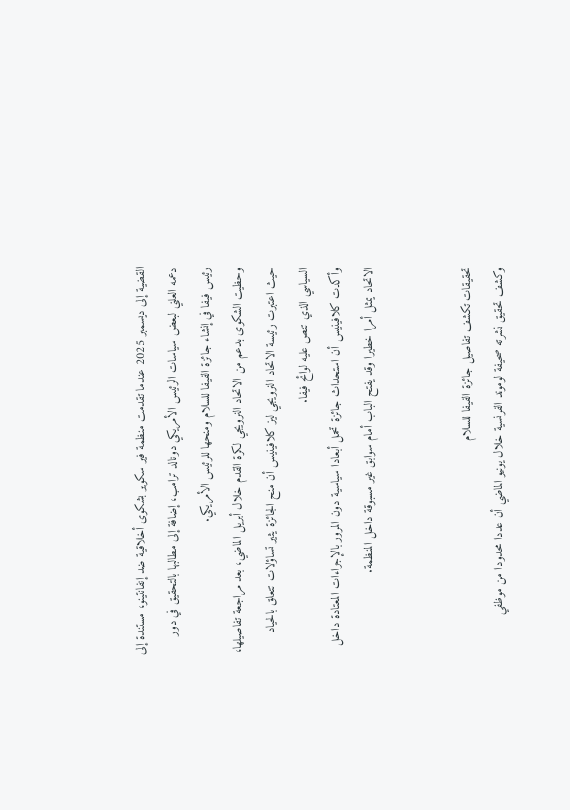القضية إلى ديسمبر 2025 عندما تقدمت منظمة فير سكوير بشكوى أخلاقية ضد إنفانتينو، مستندة إلى دعمه العلني لبعض سياسات الرئيس الأمريكي دونالد ترامب، إضافة إلى مطالبها بالتحقيق في دور رئيس فيفا في إنشاء جائزة الفيفا للسلام ومنحها للرئيس الأمريكي.
وحظيت الشكوى بدعم من الاتحاد النرويجي لكرة القدم خلال أبريل الماضي، بعد مراجعة تفاصيلها، حيث اعتبرت رئيسة الاتحاد النرويجي ليز كلافينيس أن منح الجائزة يثير تساؤلات تتعلق بالحياد السياسي الذي تنص عليه لوائح فيفا.
وأكدت كلافينيس أن استحداث جائزة تحمل أبعادا سياسية دون المرور بالإجراءات المعتادة داخل الاتحاد يمثل أمرا خطيرا وقد يفتح الباب أمام سوابق غير مسبوقة داخل المنظمة.


تحقيقات تكشف تفاصيل جائزة الفيفا للسلام
وكشف تحقيق نشرته صحيفة لوموند الفرنسية خلال يونيو الماضي أن عددا محدودا من موظفي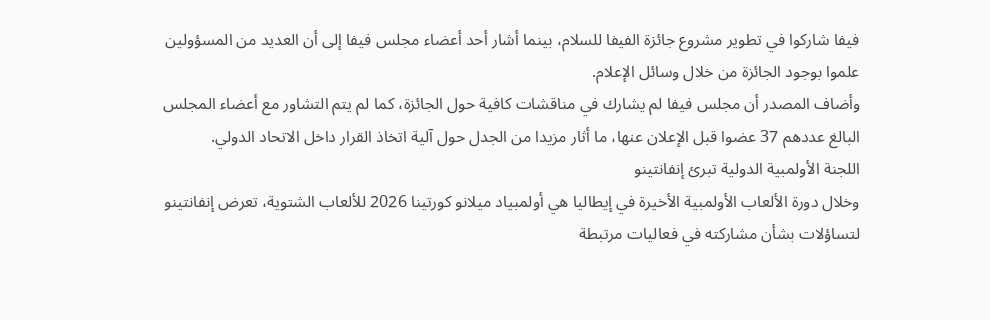فيفا شاركوا في تطوير مشروع جائزة الفيفا للسلام، بينما أشار أحد أعضاء مجلس فيفا إلى أن العديد من المسؤولين علموا بوجود الجائزة من خلال وسائل الإعلام.
وأضاف المصدر أن مجلس فيفا لم يشارك في مناقشات كافية حول الجائزة، كما لم يتم التشاور مع أعضاء المجلس البالغ عددهم 37 عضوا قبل الإعلان عنها، ما أثار مزيدا من الجدل حول آلية اتخاذ القرار داخل الاتحاد الدولي.
اللجنة الأولمبية الدولية تبرئ إنفانتينو
وخلال دورة الألعاب الأولمبية الأخيرة في إيطاليا هي أولمبياد ميلانو كورتينا 2026 للألعاب الشتوية، تعرض إنفانتينو لتساؤلات بشأن مشاركته في فعاليات مرتبطة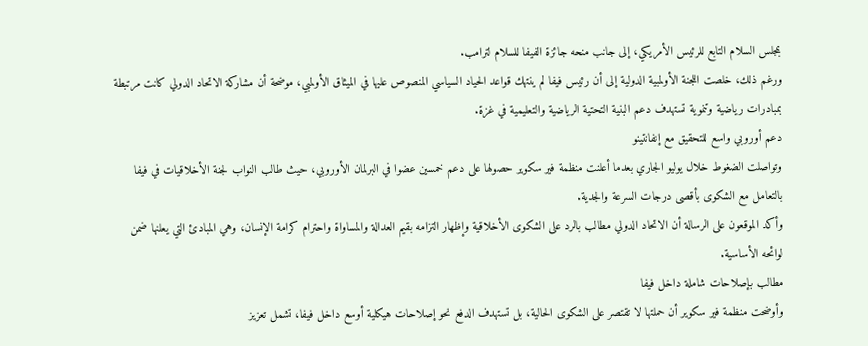بمجلس السلام التابع للرئيس الأمريكي، إلى جانب منحه جائزة الفيفا للسلام لترامب.
ورغم ذلك، خلصت اللجنة الأولمبية الدولية إلى أن رئيس فيفا لم ينتهك قواعد الحياد السياسي المنصوص عليها في الميثاق الأولمبي، موضحة أن مشاركة الاتحاد الدولي كانت مرتبطة بمبادرات رياضية وتنموية تستهدف دعم البنية التحتية الرياضية والتعليمية في غزة.
دعم أوروبي واسع للتحقيق مع إنفانتينو
وتواصلت الضغوط خلال يوليو الجاري بعدما أعلنت منظمة فير سكوير حصولها على دعم خمسين عضوا في البرلمان الأوروبي، حيث طالب النواب لجنة الأخلاقيات في فيفا بالتعامل مع الشكوى بأقصى درجات السرعة والجدية.
وأكد الموقعون على الرسالة أن الاتحاد الدولي مطالب بالرد على الشكوى الأخلاقية وإظهار التزامه بقيم العدالة والمساواة واحترام كرامة الإنسان، وهي المبادئ التي يعلنها ضمن لوائحه الأساسية.
مطالب بإصلاحات شاملة داخل فيفا
وأوضحت منظمة فير سكوير أن حملتها لا تقتصر على الشكوى الحالية، بل تستهدف الدفع نحو إصلاحات هيكلية أوسع داخل فيفا، تشمل تعزيز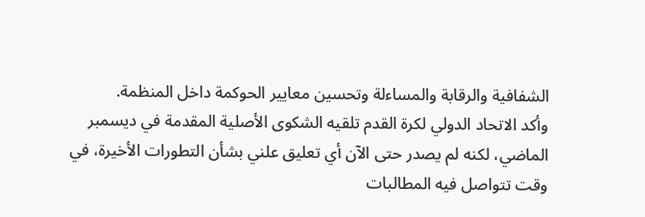الشفافية والرقابة والمساءلة وتحسين معايير الحوكمة داخل المنظمة.
وأكد الاتحاد الدولي لكرة القدم تلقيه الشكوى الأصلية المقدمة في ديسمبر الماضي، لكنه لم يصدر حتى الآن أي تعليق علني بشأن التطورات الأخيرة، في وقت تتواصل فيه المطالبات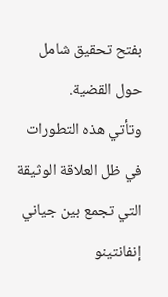بفتح تحقيق شامل حول القضية.
وتأتي هذه التطورات في ظل العلاقة الوثيقة التي تجمع بين جياني إنفانتينو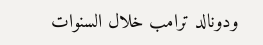ودونالد ترامب خلال السنوات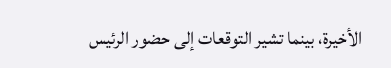الأخيرة، بينما تشير التوقعات إلى حضور الرئيس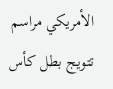الأمريكي مراسم تتويج بطل كأس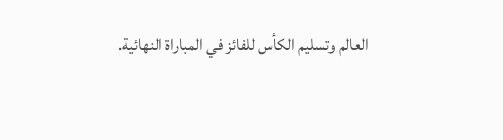العالم وتسليم الكأس للفائز في المباراة النهائية.